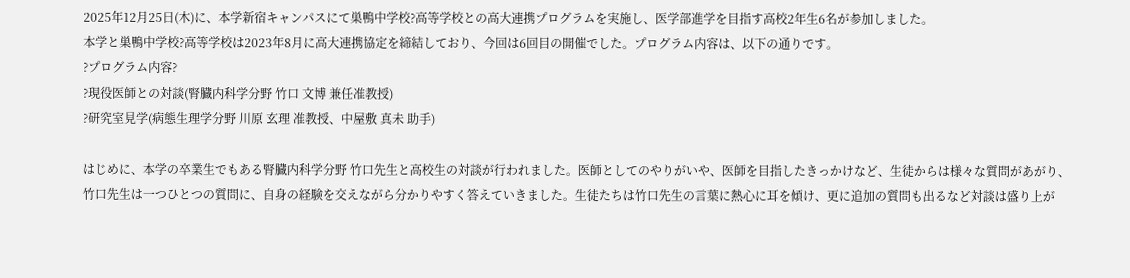2025年12月25日(木)に、本学新宿キャンパスにて巣鴨中学校?高等学校との高大連携プログラムを実施し、医学部進学を目指す高校2年生6名が参加しました。
本学と巣鴨中学校?高等学校は2023年8月に高大連携協定を締結しており、今回は6回目の開催でした。プログラム内容は、以下の通りです。
?プログラム内容?
?現役医師との対談(腎臓内科学分野 竹口 文博 兼任准教授)
?研究室見学(病態生理学分野 川原 玄理 准教授、中屋敷 真未 助手)

はじめに、本学の卒業生でもある腎臓内科学分野 竹口先生と高校生の対談が行われました。医師としてのやりがいや、医師を目指したきっかけなど、生徒からは様々な質問があがり、竹口先生は一つひとつの質問に、自身の経験を交えながら分かりやすく答えていきました。生徒たちは竹口先生の言葉に熱心に耳を傾け、更に追加の質問も出るなど対談は盛り上が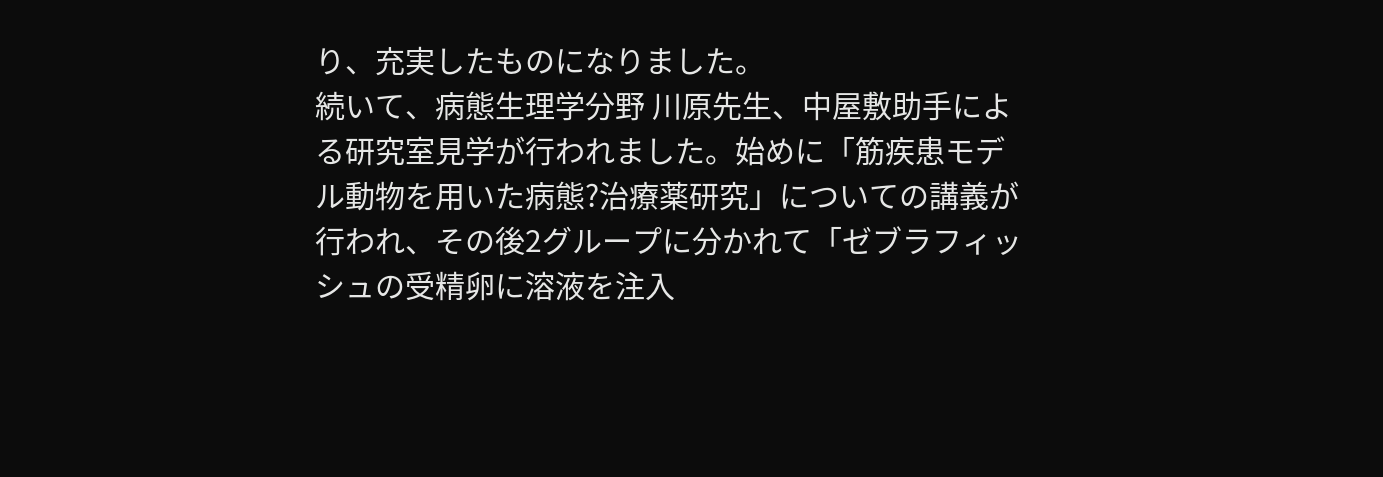り、充実したものになりました。
続いて、病態生理学分野 川原先生、中屋敷助手による研究室見学が行われました。始めに「筋疾患モデル動物を用いた病態?治療薬研究」についての講義が行われ、その後2グループに分かれて「ゼブラフィッシュの受精卵に溶液を注入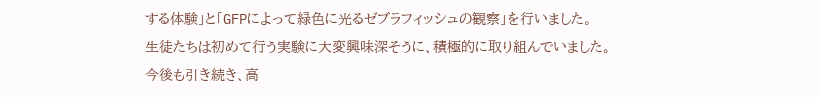する体験」と「GFPによって緑色に光るゼブラフィッシュの観察」を行いました。
生徒たちは初めて行う実験に大変興味深そうに、積極的に取り組んでいました。
今後も引き続き、高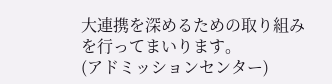大連携を深めるための取り組みを行ってまいります。
(アドミッションセンター)